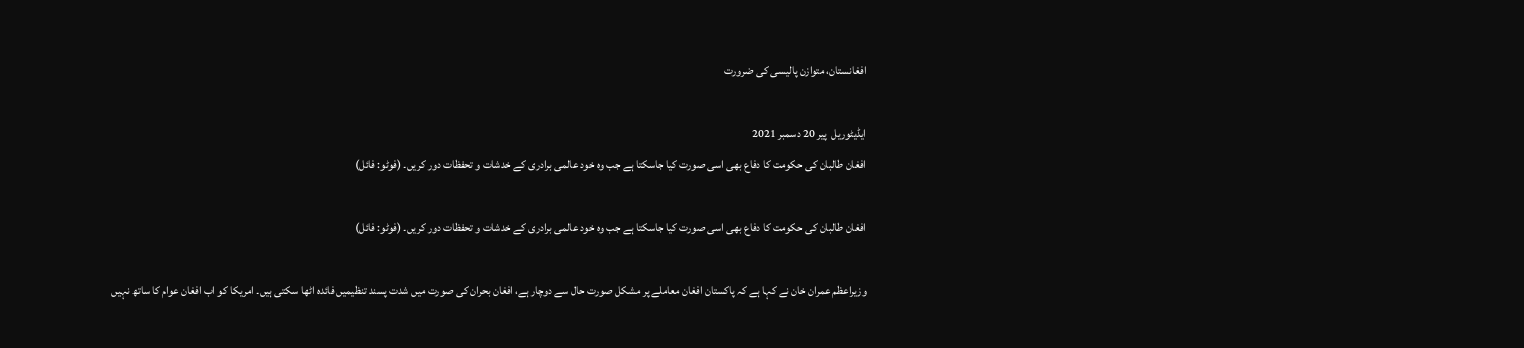افغانستان، متوازن پالیسی کی ضرورت

ایڈیٹوریل  پير 20 دسمبر 2021
افغان طالبان کی حکومت کا دفاع بھی اسی صورت کیا جاسکتا ہے جب وہ خود عالمی برادری کے خدشات و تحفظات دور کریں۔ (فوٹو: فائل)

افغان طالبان کی حکومت کا دفاع بھی اسی صورت کیا جاسکتا ہے جب وہ خود عالمی برادری کے خدشات و تحفظات دور کریں۔ (فوٹو: فائل)

وزیراعظم عمران خان نے کہا ہے کہ پاکستان افغان معاملے پر مشکل صورت حال سے دوچار ہے، افغان بحران کی صورت میں شدت پسند تنظیمیں فائدہ اٹھا سکتی ہیں۔ امریکا کو اب افغان عوام کا ساتھ نہیں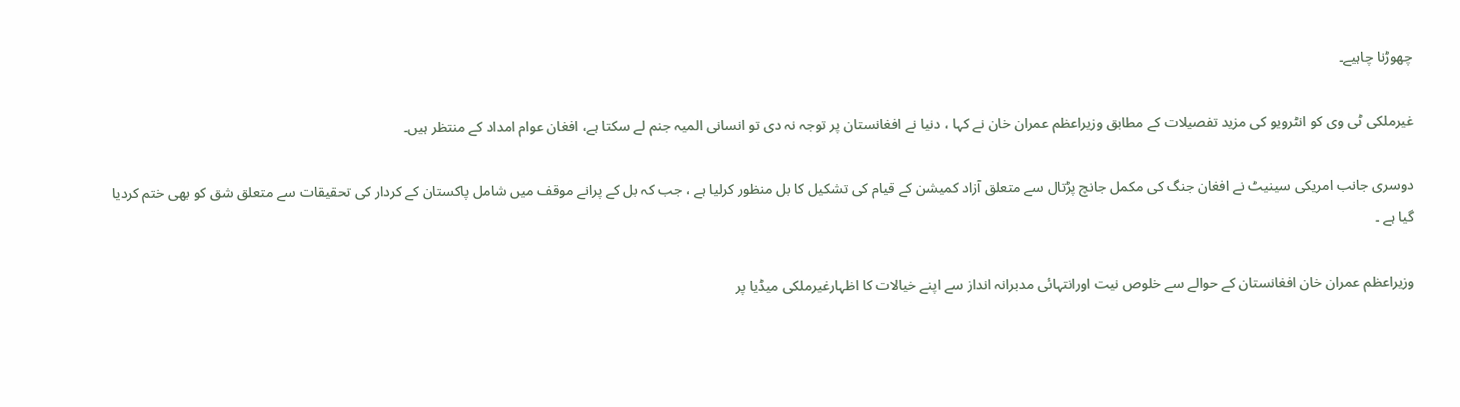چھوڑنا چاہیے۔

غیرملکی ٹی وی کو انٹرویو کی مزید تفصیلات کے مطابق وزیراعظم عمران خان نے کہا ، دنیا نے افغانستان پر توجہ نہ دی تو انسانی المیہ جنم لے سکتا ہے، افغان عوام امداد کے منتظر ہیں۔

دوسری جانب امریکی سینیٹ نے افغان جنگ کی مکمل جانچ پڑتال سے متعلق آزاد کمیشن کے قیام کی تشکیل کا بل منظور کرلیا ہے ، جب کہ بل کے پرانے موقف میں شامل پاکستان کے کردار کی تحقیقات سے متعلق شق کو بھی ختم کردیا گیا ہے ۔

وزیراعظم عمران خان افغانستان کے حوالے سے خلوص نیت اورانتہائی مدبرانہ انداز سے اپنے خیالات کا اظہارغیرملکی میڈیا پر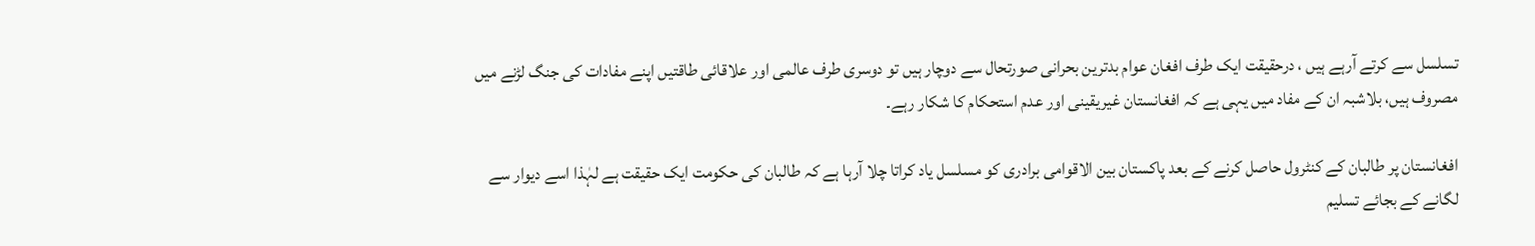تسلسل سے کرتے آرہے ہیں ، درحقیقت ایک طرف افغان عوام بدترین بحرانی صورتحال سے دوچار ہیں تو دوسری طرف عالمی اور علاقائی طاقتیں اپنے مفادات کی جنگ لڑنے میں مصروف ہیں، بلاشبہ ان کے مفاد میں یہی ہے کہ افغانستان غیریقینی اور عدم استحکام کا شکار رہے۔

افغانستان پر طالبان کے کنٹرول حاصل کرنے کے بعد پاکستان بین الاقوامی برادری کو مسلسل یاد کراتا چلا آرہا ہے کہ طالبان کی حکومت ایک حقیقت ہے لہٰذا اسے دیوار سے لگانے کے بجائے تسلیم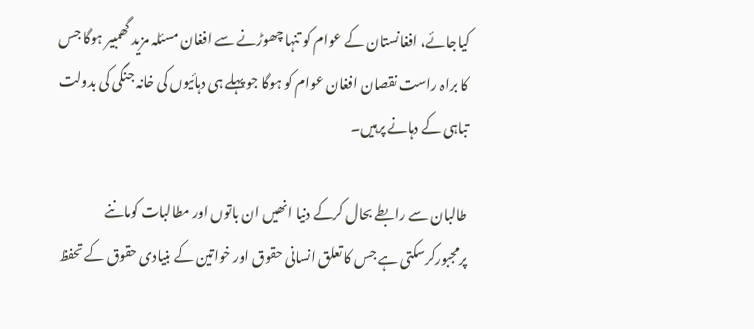کیاجائے، افغانستان کے عوام کو تنہا چھوڑنے سے افغان مسئلہ مزید گھمبیر ہوگا جس کا براہ راست نقصان افغان عوام کو ہوگا جو پہلے ہی دہائیوں کی خانہ جنگی کی بدولت تباہی کے دہانے پرہیں۔

طالبان سے رابطے بحال کرکے دنیا انھیں ان باتوں اور مطالبات کوماننے پرمجبورکرسکتی ہے جس کا تعلق انسانی حقوق اور خواتین کے بنیادی حقوق کے تحفظ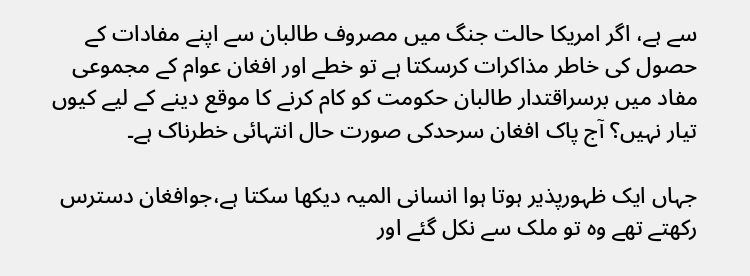سے ہے، اگر امریکا حالت جنگ میں مصروف طالبان سے اپنے مفادات کے حصول کی خاطر مذاکرات کرسکتا ہے تو خطے اور افغان عوام کے مجموعی مفاد میں برسراقتدار طالبان حکومت کو کام کرنے کا موقع دینے کے لیے کیوں تیار نہیں؟ آج پاک افغان سرحدکی صورت حال انتہائی خطرناک ہے۔

جہاں ایک ظہورپذیر ہوتا ہوا انسانی المیہ دیکھا سکتا ہے،جوافغان دسترس رکھتے تھے وہ تو ملک سے نکل گئے اور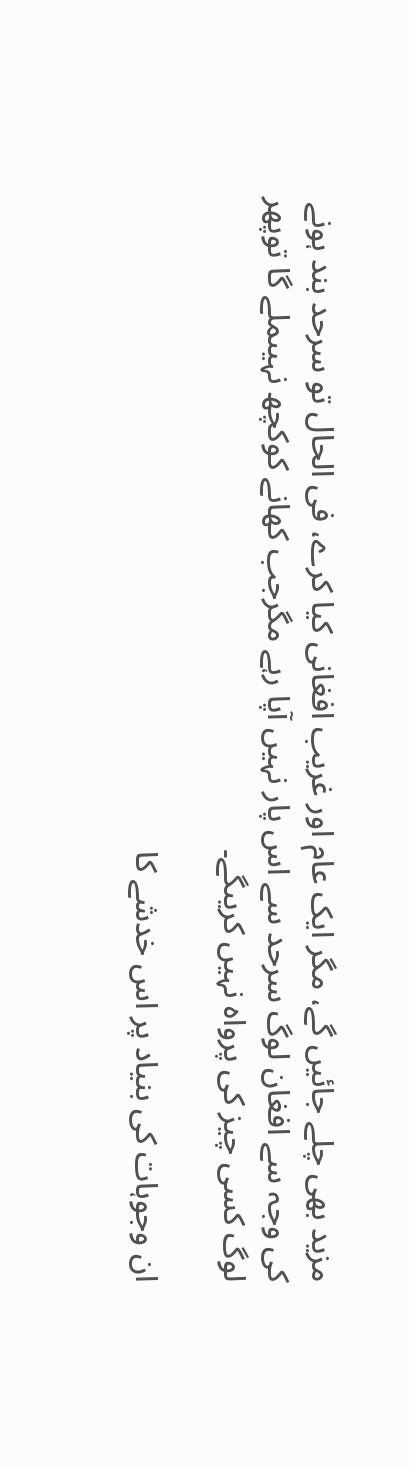مزید بھی چلے جائیں گے، مگر ایک عام اور غریب افغانی کیا کرے، فی الحال تو سرحد بند ہونے کی وجہ سے افغان لوگ سرحد سے اس پار نہیں آپا رہے مگرجب کھانے کوکچھ نہیںملے گا توپھر لوگ کسی چیز کی پرواہ نہیں کریںگے۔

ان وجوہات کی بنیاد پر اس خدشے کا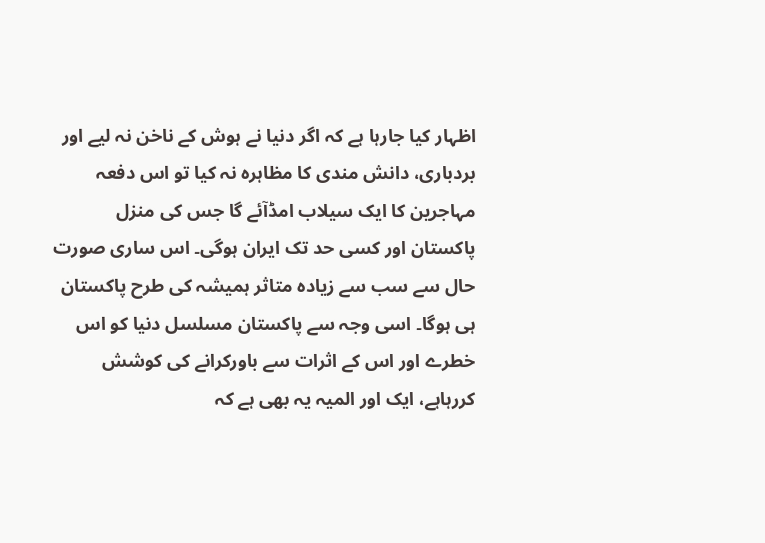اظہار کیا جارہا ہے کہ اگر دنیا نے ہوش کے ناخن نہ لیے اور بردباری، دانش مندی کا مظاہرہ نہ کیا تو اس دفعہ مہاجرین کا ایک سیلاب امڈآئے گا جس کی منزل پاکستان اور کسی حد تک ایران ہوگی۔ اس ساری صورت حال سے سب سے زیادہ متاثر ہمیشہ کی طرح پاکستان ہی ہوگا۔ اسی وجہ سے پاکستان مسلسل دنیا کو اس خطرے اور اس کے اثرات سے باورکرانے کی کوشش کررہاہے، ایک اور المیہ یہ بھی ہے کہ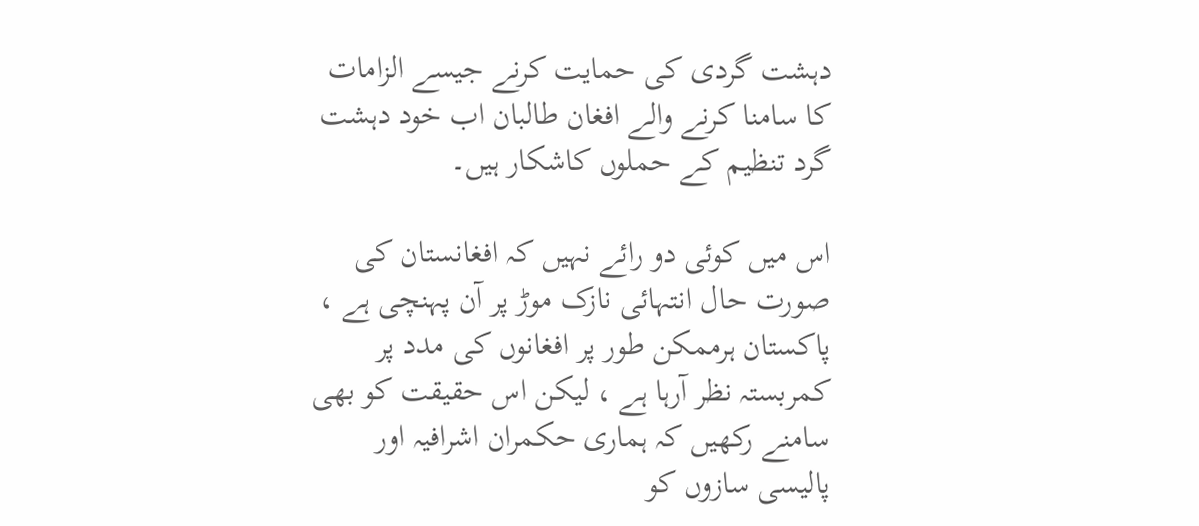دہشت گردی کی حمایت کرنے جیسے الزامات کا سامنا کرنے والے افغان طالبان اب خود دہشت گرد تنظیم کے حملوں کاشکار ہیں۔

اس میں کوئی دو رائے نہیں کہ افغانستان کی صورت حال انتہائی نازک موڑ پر آن پہنچی ہے ، پاکستان ہرممکن طور پر افغانوں کی مدد پر کمربستہ نظر آرہا ہے ، لیکن اس حقیقت کو بھی سامنے رکھیں کہ ہماری حکمران اشرافیہ اور پالیسی سازوں کو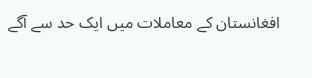افغانستان کے معاملات میں ایک حد سے آگے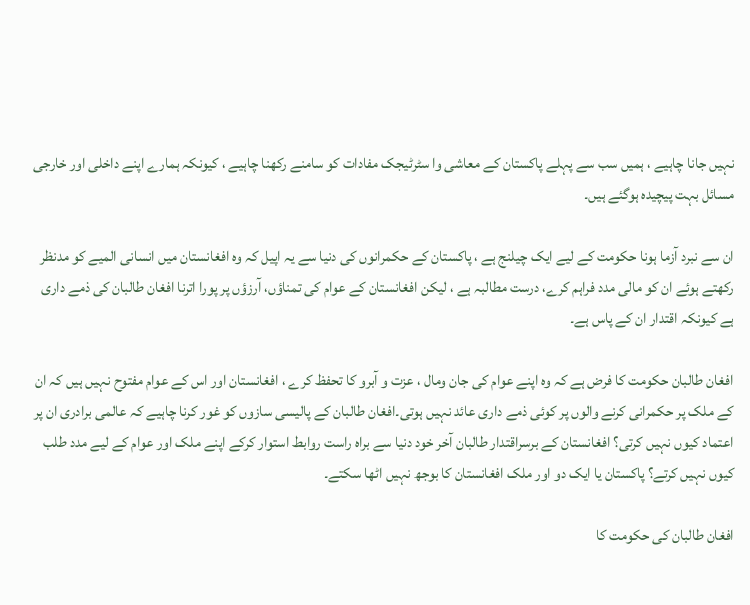نہیں جانا چاہیے ، ہمیں سب سے پہلے پاکستان کے معاشی وا سٹرٹیجک مفادات کو سامنے رکھنا چاہیے ، کیونکہ ہمارے اپنے داخلی اور خارجی مسائل بہت پیچیدہ ہوگئے ہیں۔

ان سے نبرد آزما ہونا حکومت کے لیے ایک چیلنج ہے ، پاکستان کے حکمرانوں کی دنیا سے یہ اپیل کہ وہ افغانستان میں انسانی المیے کو مدنظر رکھتے ہوئے ان کو مالی مدد فراہم کرے، درست مطالبہ ہے ، لیکن افغانستان کے عوام کی تمناؤں، آرزؤں پر پورا اترنا افغان طالبان کی ذمے داری ہے کیونکہ اقتدار ان کے پاس ہے۔

افغان طالبان حکومت کا فرض ہے کہ وہ اپنے عوام کی جان ومال ، عزت و آبرو کا تحفظ کرے ، افغانستان اور اس کے عوام مفتوح نہیں ہیں کہ ان کے ملک پر حکمرانی کرنے والوں پر کوئی ذمے داری عائد نہیں ہوتی۔افغان طالبان کے پالیسی سازوں کو غور کرنا چاہیے کہ عالمی برادری ان پر اعتماد کیوں نہیں کرتی؟ افغانستان کے برسراقتدار طالبان آخر خود دنیا سے براہ راست روابط استوار کرکے اپنے ملک اور عوام کے لیے مدد طلب کیوں نہیں کرتے؟ پاکستان یا ایک دو اور ملک افغانستان کا بوجھ نہیں اٹھا سکتے۔

افغان طالبان کی حکومت کا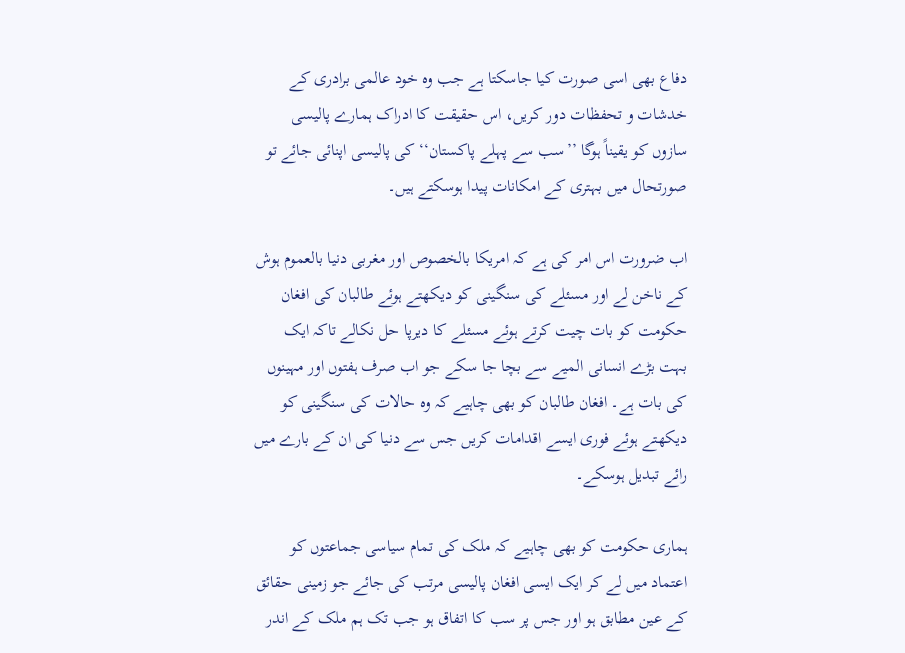دفاع بھی اسی صورت کیا جاسکتا ہے جب وہ خود عالمی برادری کے خدشات و تحفظات دور کریں، اس حقیقت کا ادراک ہمارے پالیسی سازوں کو یقیناً ہوگا ’’سب سے پہلے پاکستان‘‘ کی پالیسی اپنائی جائے تو صورتحال میں بہتری کے امکانات پیدا ہوسکتے ہیں۔

اب ضرورت اس امر کی ہے کہ امریکا بالخصوص اور مغربی دنیا بالعموم ہوش کے ناخن لے اور مسئلے کی سنگینی کو دیکھتے ہوئے طالبان کی افغان حکومت کو بات چیت کرتے ہوئے مسئلے کا دیرپا حل نکالے تاکہ ایک بہت بڑے انسانی المیے سے بچا جا سکے جو اب صرف ہفتوں اور مہینوں کی بات ہے۔ افغان طالبان کو بھی چاہیے کہ وہ حالات کی سنگینی کو دیکھتے ہوئے فوری ایسے اقدامات کریں جس سے دنیا کی ان کے بارے میں رائے تبدیل ہوسکے۔

ہماری حکومت کو بھی چاہیے کہ ملک کی تمام سیاسی جماعتوں کو اعتماد میں لے کر ایک ایسی افغان پالیسی مرتب کی جائے جو زمینی حقائق کے عین مطابق ہو اور جس پر سب کا اتفاق ہو جب تک ہم ملک کے اندر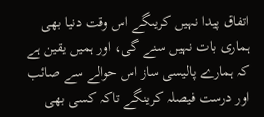اتفاق پیدا نہیں کریںگے اس وقت دنیا بھی ہماری بات نہیں سنے گی، اور ہمیں یقین ہے کہ ہمارے پالیسی ساز اس حوالے سے صائب اور درست فیصلہ کرینگے تاکہ کسی بھی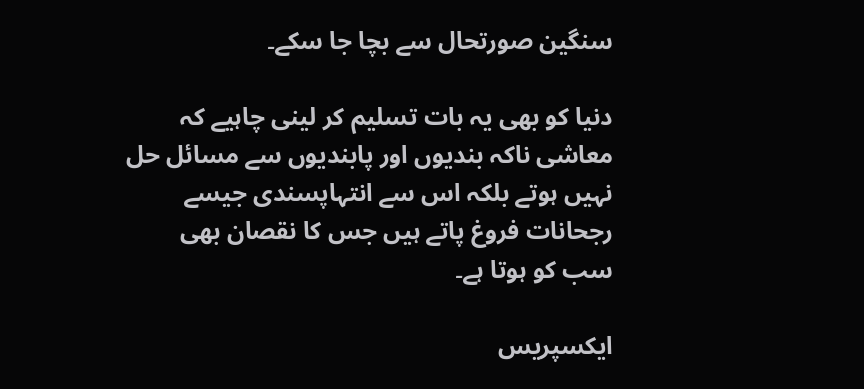سنگین صورتحال سے بچا جا سکے۔

دنیا کو بھی یہ بات تسلیم کر لینی چاہیے کہ معاشی ناکہ بندیوں اور پابندیوں سے مسائل حل نہیں ہوتے بلکہ اس سے انتہاپسندی جیسے رجحانات فروغ پاتے ہیں جس کا نقصان بھی سب کو ہوتا ہے۔

ایکسپریس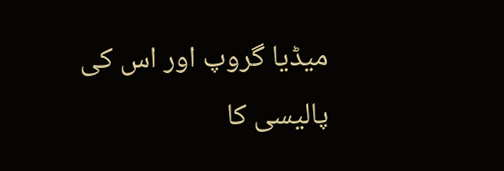میڈیا گروپ اور اس کی پالیسی کا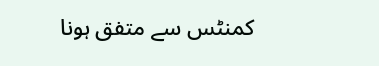کمنٹس سے متفق ہونا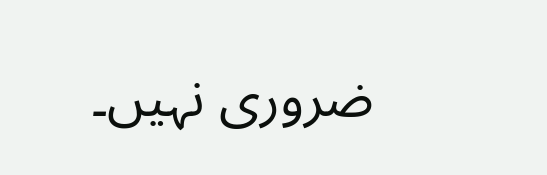ضروری نہیں۔